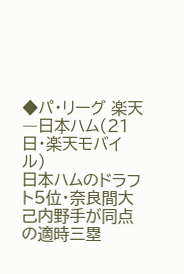◆パ・リーグ 楽天―日本ハム(21日・楽天モバイル)
日本ハムのドラフト5位・奈良間大己内野手が同点の適時三塁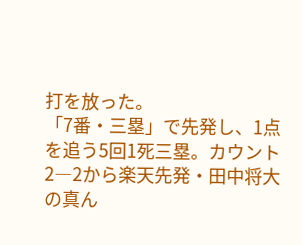打を放った。
「7番・三塁」で先発し、1点を追う5回1死三塁。カウント2―2から楽天先発・田中将大の真ん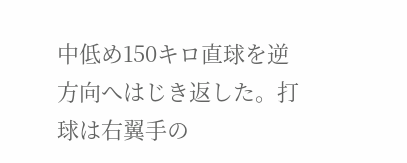中低め150キロ直球を逆方向へはじき返した。打球は右翼手の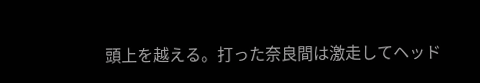頭上を越える。打った奈良間は激走してヘッド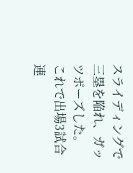スライディングで三塁を陥れ、ガッツポーズした。
これで出場3試合連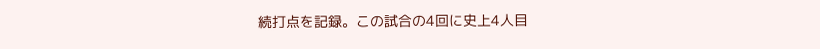続打点を記録。この試合の4回に史上4人目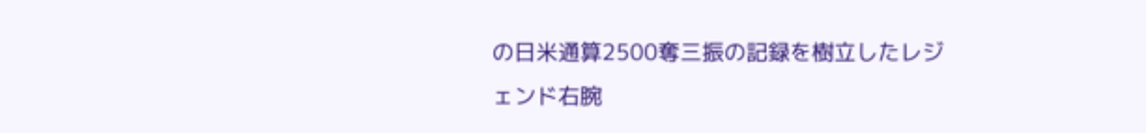の日米通算2500奪三振の記録を樹立したレジェンド右腕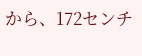から、172センチ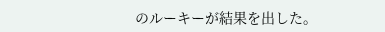のルーキーが結果を出した。